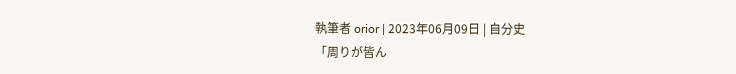執筆者 orior | 2023年06月09日 | 自分史
「周りが皆ん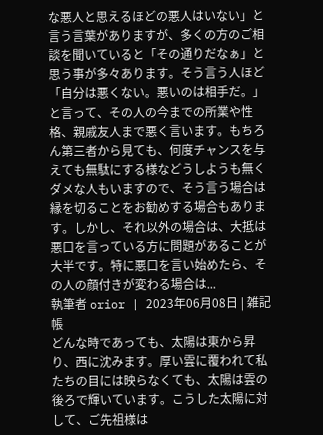な悪人と思えるほどの悪人はいない」と言う言葉がありますが、多くの方のご相談を聞いていると「その通りだなぁ」と思う事が多々あります。そう言う人ほど「自分は悪くない。悪いのは相手だ。」と言って、その人の今までの所業や性格、親戚友人まで悪く言います。もちろん第三者から見ても、何度チャンスを与えても無駄にする様などうしようも無くダメな人もいますので、そう言う場合は縁を切ることをお勧めする場合もあります。しかし、それ以外の場合は、大抵は悪口を言っている方に問題があることが大半です。特に悪口を言い始めたら、その人の顔付きが変わる場合は...
執筆者 orior | 2023年06月08日 | 雑記帳
どんな時であっても、太陽は東から昇り、西に沈みます。厚い雲に覆われて私たちの目には映らなくても、太陽は雲の後ろで輝いています。こうした太陽に対して、ご先祖様は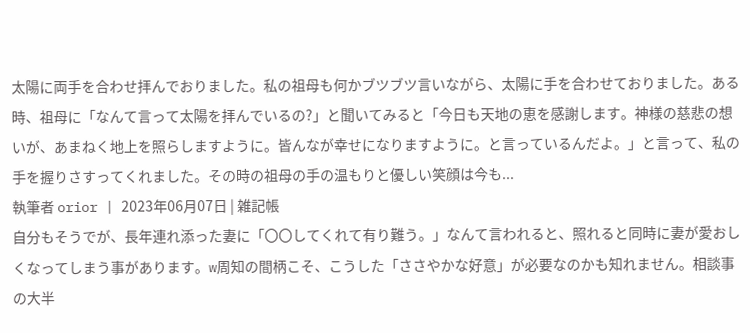太陽に両手を合わせ拝んでおりました。私の祖母も何かブツブツ言いながら、太陽に手を合わせておりました。ある時、祖母に「なんて言って太陽を拝んでいるの?」と聞いてみると「今日も天地の恵を感謝します。神様の慈悲の想いが、あまねく地上を照らしますように。皆んなが幸せになりますように。と言っているんだよ。」と言って、私の手を握りさすってくれました。その時の祖母の手の温もりと優しい笑顔は今も...
執筆者 orior | 2023年06月07日 | 雑記帳
自分もそうでが、長年連れ添った妻に「〇〇してくれて有り難う。」なんて言われると、照れると同時に妻が愛おしくなってしまう事があります。w周知の間柄こそ、こうした「ささやかな好意」が必要なのかも知れません。相談事の大半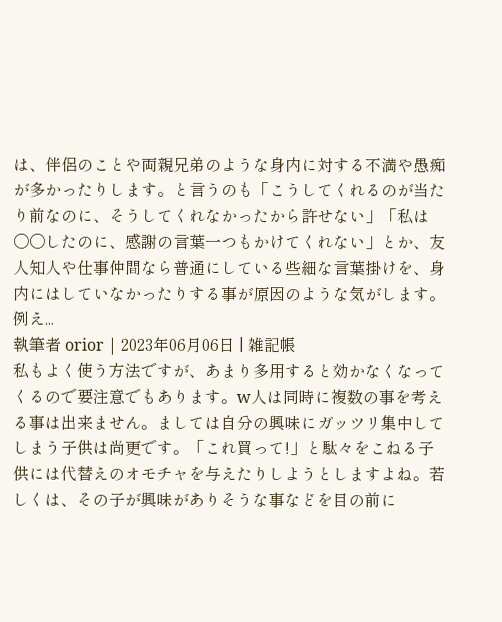は、伴侶のことや両親兄弟のような身内に対する不満や愚痴が多かったりします。と言うのも「こうしてくれるのが当たり前なのに、そうしてくれなかったから許せない」「私は〇〇したのに、感謝の言葉一つもかけてくれない」とか、友人知人や仕事仲間なら普通にしている些細な言葉掛けを、身内にはしていなかったりする事が原因のような気がします。例え...
執筆者 orior | 2023年06月06日 | 雑記帳
私もよく使う方法ですが、あまり多用すると効かなくなってくるので要注意でもあります。w人は同時に複数の事を考える事は出来ません。ましては自分の興味にガッツリ集中してしまう子供は尚更です。「これ買って!」と駄々をこねる子供には代替えのオモチャを与えたりしようとしますよね。若しくは、その子が興味がありそうな事などを目の前に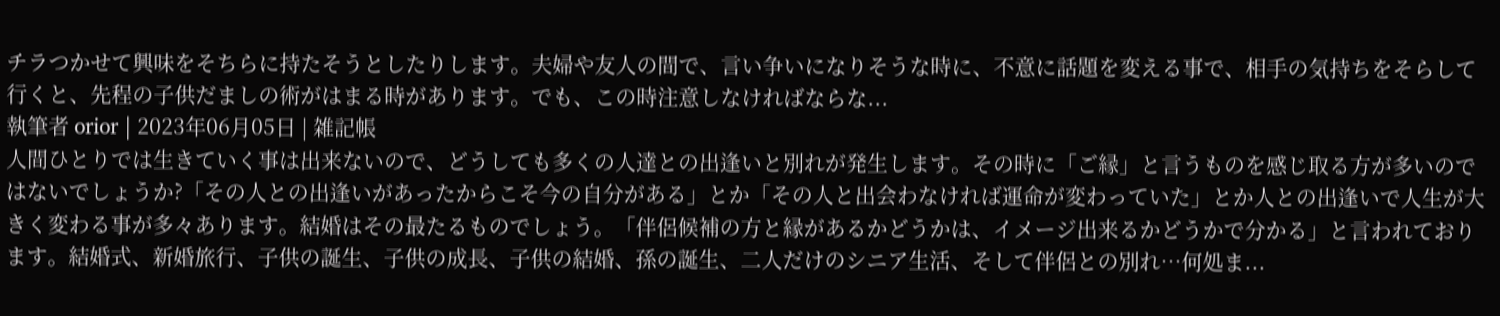チラつかせて興味をそちらに持たそうとしたりします。夫婦や友人の間で、言い争いになりそうな時に、不意に話題を変える事で、相手の気持ちをそらして行くと、先程の子供だましの術がはまる時があります。でも、この時注意しなければならな...
執筆者 orior | 2023年06月05日 | 雑記帳
人間ひとりでは生きていく事は出来ないので、どうしても多くの人達との出逢いと別れが発生します。その時に「ご縁」と言うものを感じ取る方が多いのではないでしょうか?「その人との出逢いがあったからこそ今の自分がある」とか「その人と出会わなければ運命が変わっていた」とか人との出逢いで人生が大きく変わる事が多々あります。結婚はその最たるものでしょう。「伴侶候補の方と縁があるかどうかは、イメージ出来るかどうかで分かる」と言われております。結婚式、新婚旅行、子供の誕生、子供の成長、子供の結婚、孫の誕生、二人だけのシニア生活、そして伴侶との別れ…何処ま...